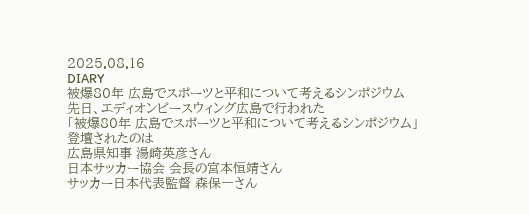2025.08.16
DIARY
被爆80年 広島でスポーツと平和について考えるシンポジウム
先日、エディオンピースウィング広島で行われた
「被爆80年 広島でスポーツと平和について考えるシンポジウム」
登壇されたのは
広島県知事 湯崎英彦さん
日本サッカー協会 会長の宮本恒靖さん
サッカー日本代表監督 森保一さん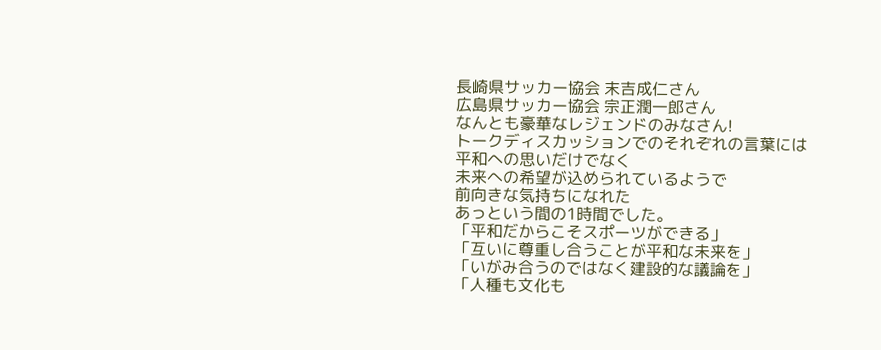長崎県サッカー協会 末吉成仁さん
広島県サッカー協会 宗正潤一郎さん
なんとも豪華なレジェンドのみなさん!
トークディスカッションでのそれぞれの言葉には
平和への思いだけでなく
未来への希望が込められているようで
前向きな気持ちになれた
あっという間の1時間でした。
「平和だからこそスポーツができる」
「互いに尊重し合うことが平和な未来を」
「いがみ合うのではなく建設的な議論を」
「人種も文化も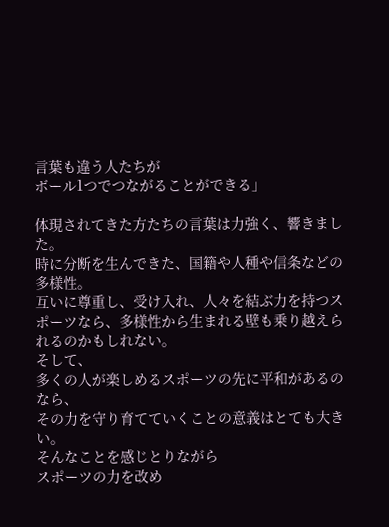言葉も違う人たちが
ボール1つでつながることができる」

体現されてきた方たちの言葉は力強く、響きました。
時に分断を生んできた、国籍や人種や信条などの多様性。
互いに尊重し、受け入れ、人々を結ぶ力を持つスポーツなら、多様性から生まれる壁も乗り越えられるのかもしれない。
そして、
多くの人が楽しめるスポーツの先に平和があるのなら、
その力を守り育てていくことの意義はとても大きい。
そんなことを感じとりながら
スポーツの力を改め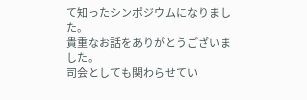て知ったシンポジウムになりました。
貴重なお話をありがとうございました。
司会としても関わらせてい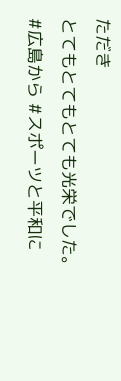ただき
とてもとてもとても光栄でした。
#広島から #スポーツと平和に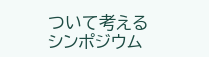ついて考えるシンポジウム